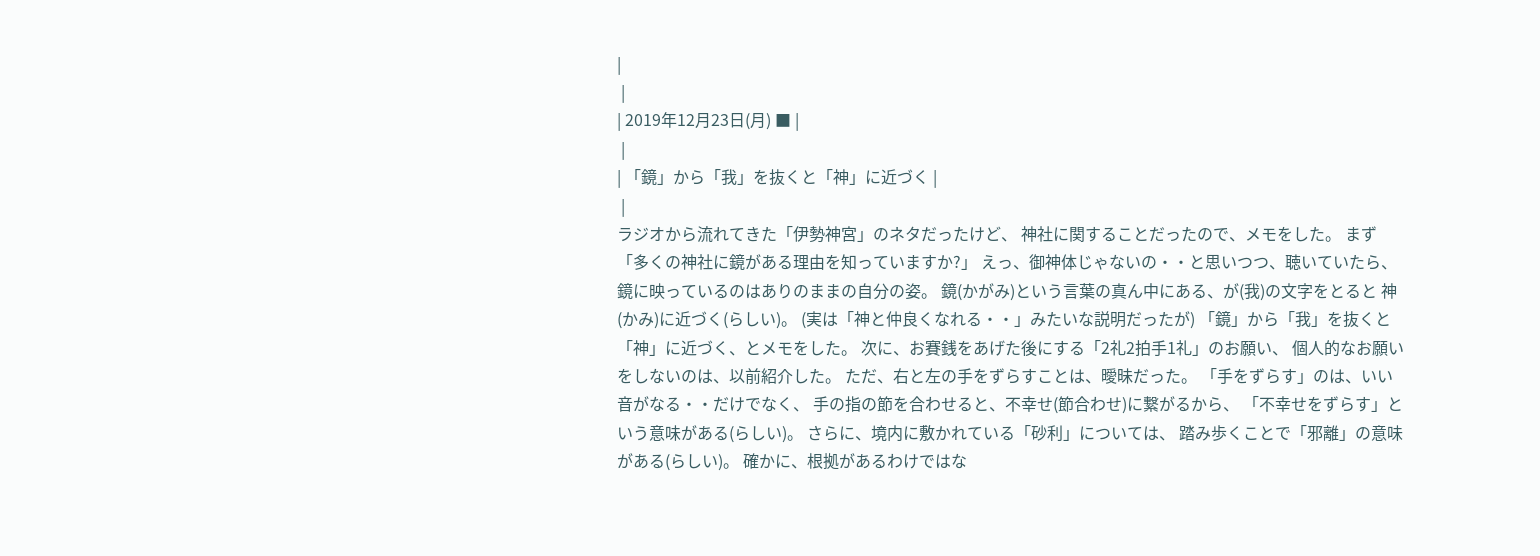|
 |
| 2019年12月23日(月) ■ |
 |
| 「鏡」から「我」を抜くと「神」に近づく |
 |
ラジオから流れてきた「伊勢神宮」のネタだったけど、 神社に関することだったので、メモをした。 まず「多くの神社に鏡がある理由を知っていますか?」 えっ、御神体じゃないの・・と思いつつ、聴いていたら、 鏡に映っているのはありのままの自分の姿。 鏡(かがみ)という言葉の真ん中にある、が(我)の文字をとると 神(かみ)に近づく(らしい)。 (実は「神と仲良くなれる・・」みたいな説明だったが) 「鏡」から「我」を抜くと「神」に近づく、とメモをした。 次に、お賽銭をあげた後にする「2礼2拍手1礼」のお願い、 個人的なお願いをしないのは、以前紹介した。 ただ、右と左の手をずらすことは、曖昧だった。 「手をずらす」のは、いい音がなる・・だけでなく、 手の指の節を合わせると、不幸せ(節合わせ)に繋がるから、 「不幸せをずらす」という意味がある(らしい)。 さらに、境内に敷かれている「砂利」については、 踏み歩くことで「邪離」の意味がある(らしい)。 確かに、根拠があるわけではな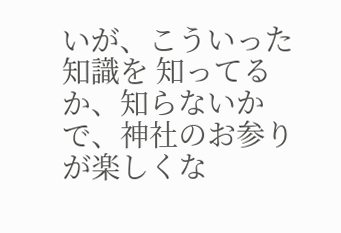いが、こういった知識を 知ってるか、知らないかで、神社のお参りが楽しくな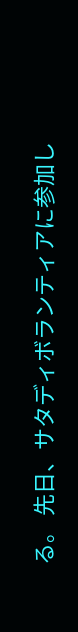る。 先日、サタディボランティアに参加し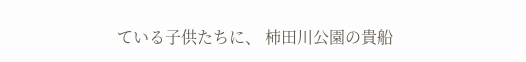ている子供たちに、 柿田川公園の貴船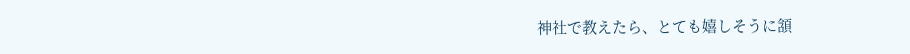神社で教えたら、とても嬉しそうに頷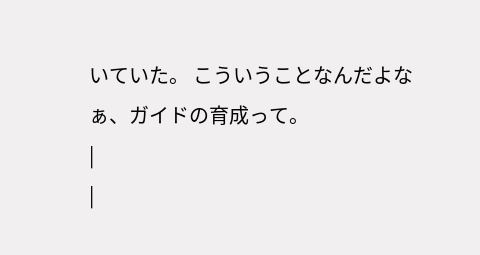いていた。 こういうことなんだよなぁ、ガイドの育成って。
|
|